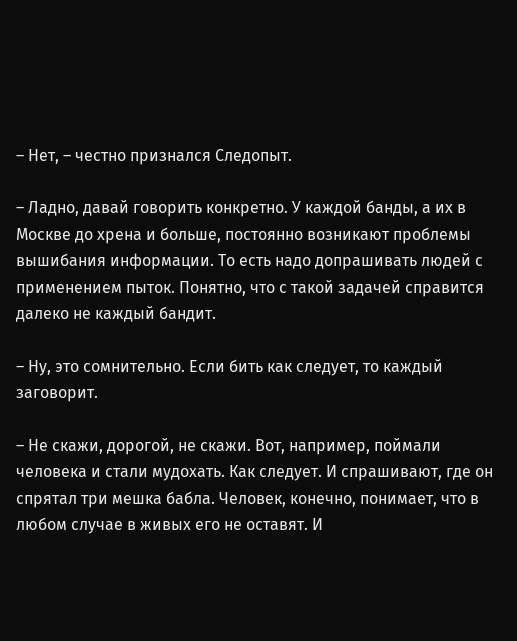– Нет, – честно признался Следопыт.

– Ладно, давай говорить конкретно. У каждой банды, а их в Москве до хрена и больше, постоянно возникают проблемы вышибания информации. То есть надо допрашивать людей с применением пыток. Понятно, что с такой задачей справится далеко не каждый бандит.

– Ну, это сомнительно. Если бить как следует, то каждый заговорит.

– Не скажи, дорогой, не скажи. Вот, например, поймали человека и стали мудохать. Как следует. И спрашивают, где он спрятал три мешка бабла. Человек, конечно, понимает, что в любом случае в живых его не оставят. И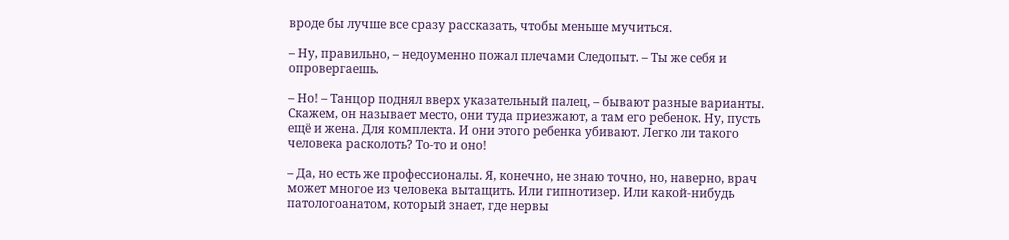вроде бы лучше все сразу рассказать, чтобы меньше мучиться.

– Ну, правильно, – недоуменно пожал плечами Следопыт. – Ты же себя и опровергаешь.

– Но! – Танцор поднял вверх указательный палец, – бывают разные варианты. Скажем, он называет место, они туда приезжают, а там его ребенок. Ну, пусть ещё и жена. Для комплекта. И они этого ребенка убивают. Легко ли такого человека расколоть? То-то и оно!

– Да, но есть же профессионалы. Я, конечно, не знаю точно, но, наверно, врач может многое из человека вытащить. Или гипнотизер. Или какой-нибудь патологоанатом, который знает, где нервы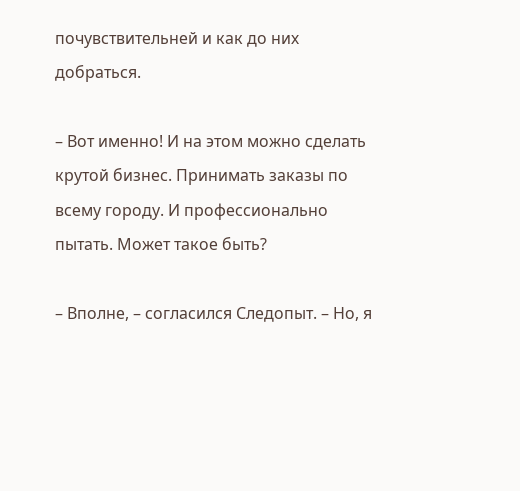почувствительней и как до них добраться.

– Вот именно! И на этом можно сделать крутой бизнес. Принимать заказы по всему городу. И профессионально пытать. Может такое быть?

– Вполне, – согласился Следопыт. – Но, я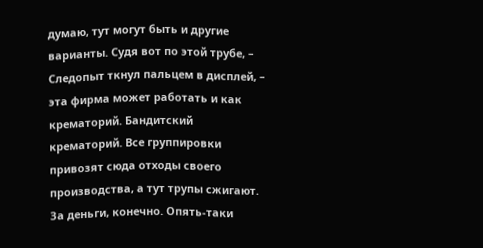думаю, тут могут быть и другие варианты. Судя вот по этой трубе, – Следопыт ткнул пальцем в дисплей, – эта фирма может работать и как крематорий. Бандитский крематорий. Все группировки привозят сюда отходы своего производства, а тут трупы сжигают. За деньги, конечно. Опять-таки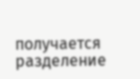получается разделение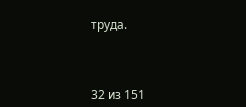труда.



32 из 151